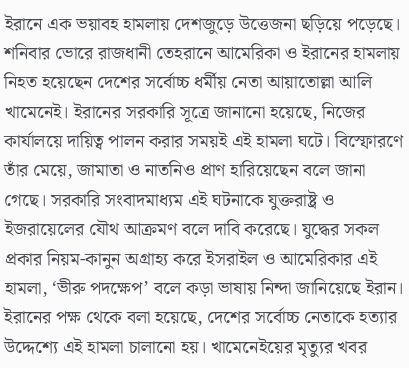ইরানে এক ভয়াবহ হামলায় দেশজুড়ে উত্তেজনা ছড়িয়ে পড়েছে। শনিবার ভোরে রাজধানী তেহরানে আমেরিকা ও ইরানের হামলায় নিহত হয়েছেন দেশের সর্বোচ্চ ধর্মীয় নেতা আয়াতোল্লা আলি খামেনেই। ইরানের সরকারি সূত্রে জানানো হয়েছে, নিজের কার্যালয়ে দায়িত্ব পালন করার সময়ই এই হামলা ঘটে। বিস্ফোরণে তাঁর মেয়ে, জামাতা ও নাতনিও প্রাণ হারিয়েছেন বলে জানা গেছে। সরকারি সংবাদমাধ্যম এই ঘটনাকে যুক্তরাষ্ট্র ও ইজরায়েলের যৌথ আক্রমণ বলে দাবি করেছে। যুদ্ধের সকল প্রকার নিয়ম-কানুন অগ্রাহ্য করে ইসরাইল ও আমেরিকার এই হামলা, ‘ভীরু পদক্ষেপ’ বলে কড়া ভাষায় নিন্দা জানিয়েছে ইরান। ইরানের পক্ষ থেকে বলা হয়েছে, দেশের সর্বোচ্চ নেতাকে হত্যার উদ্দেশ্যে এই হামলা চালানো হয়। খামেনেইয়ের মৃত্যুর খবর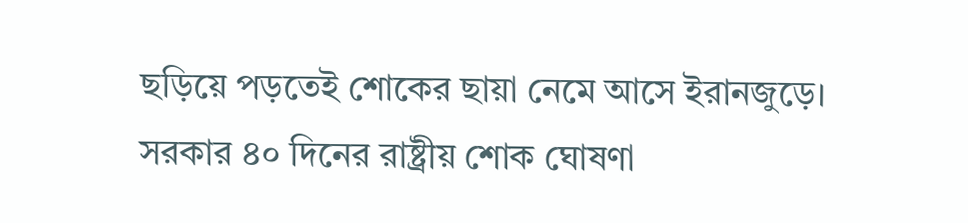ছড়িয়ে পড়তেই শোকের ছায়া নেমে আসে ইরানজুড়ে। সরকার ৪০ দিনের রাষ্ট্রীয় শোক ঘোষণা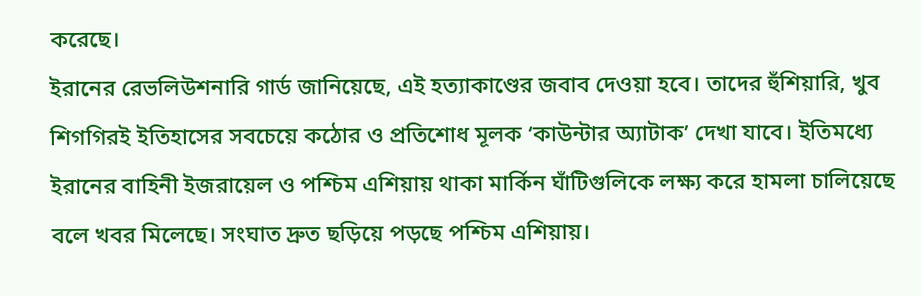করেছে।
ইরানের রেভলিউশনারি গার্ড জানিয়েছে, এই হত্যাকাণ্ডের জবাব দেওয়া হবে। তাদের হুঁশিয়ারি, খুব শিগগিরই ইতিহাসের সবচেয়ে কঠোর ও প্রতিশোধ মূলক ‘কাউন্টার অ্যাটাক’ দেখা যাবে। ইতিমধ্যে ইরানের বাহিনী ইজরায়েল ও পশ্চিম এশিয়ায় থাকা মার্কিন ঘাঁটিগুলিকে লক্ষ্য করে হামলা চালিয়েছে বলে খবর মিলেছে। সংঘাত দ্রুত ছড়িয়ে পড়ছে পশ্চিম এশিয়ায়।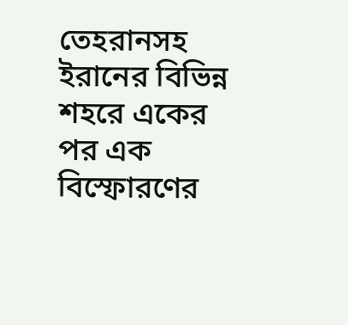তেহরানসহ ইরানের বিভিন্ন শহরে একের পর এক বিস্ফোরণের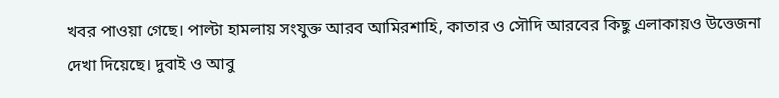খবর পাওয়া গেছে। পাল্টা হামলায় সংযুক্ত আরব আমিরশাহি, কাতার ও সৌদি আরবের কিছু এলাকায়ও উত্তেজনা দেখা দিয়েছে। দুবাই ও আবু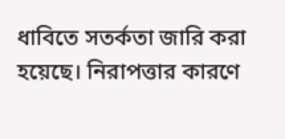ধাবিতে সতর্কতা জারি করা হয়েছে। নিরাপত্তার কারণে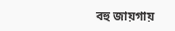বহু জায়গায়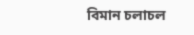বিমান চলাচল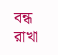বন্ধ রাখা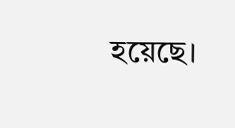হয়েছে।